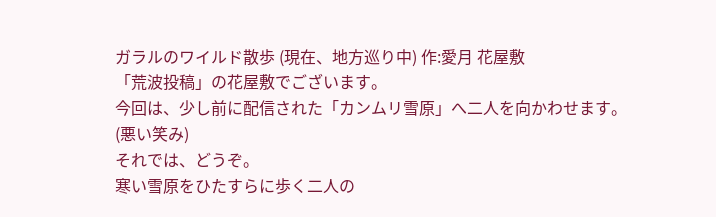ガラルのワイルド散歩 (現在、地方巡り中) 作:愛月 花屋敷
「荒波投稿」の花屋敷でございます。
今回は、少し前に配信された「カンムリ雪原」へ二人を向かわせます。(悪い笑み)
それでは、どうぞ。
寒い雪原をひたすらに歩く二人の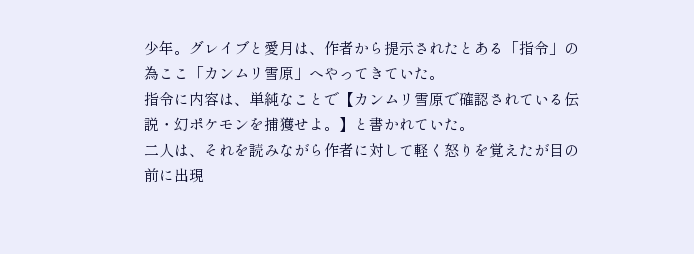少年。グレイブと愛月は、作者から提示されたとある「指令」の為ここ「カンムリ雪原」へやってきていた。
指令に内容は、単純なことで【カンムリ雪原で確認されている伝説・幻ポケモンを捕獲せよ。】と書かれていた。
二人は、それを読みながら作者に対して軽く怒りを覚えたが目の前に出現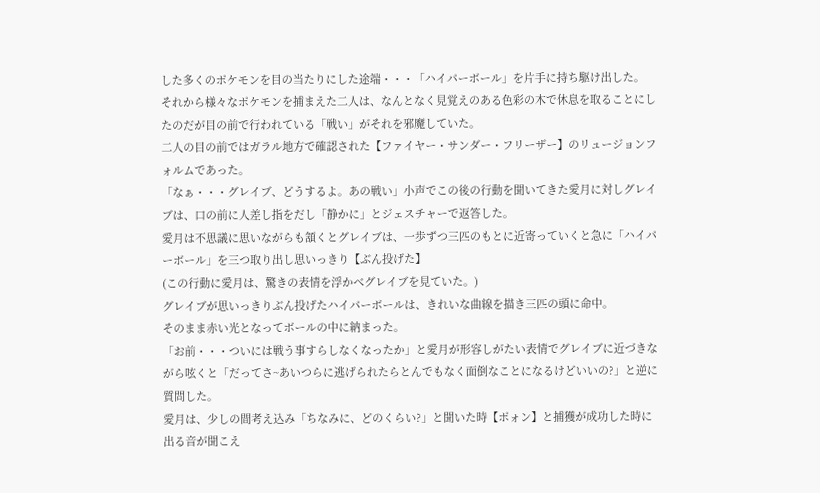した多くのポケモンを目の当たりにした途端・・・「ハイパーボール」を片手に持ち駆け出した。
それから様々なポケモンを捕まえた二人は、なんとなく見覚えのある色彩の木で休息を取ることにしたのだが目の前で行われている「戦い」がそれを邪魔していた。
二人の目の前ではガラル地方で確認された【ファイヤー・サンダー・フリーザー】のリュージョンフォルムであった。
「なぁ・・・グレイブ、どうするよ。あの戦い」小声でこの後の行動を聞いてきた愛月に対しグレイブは、口の前に人差し指をだし「静かに」とジェスチャーで返答した。
愛月は不思議に思いながらも頷くとグレイブは、一歩ずつ三匹のもとに近寄っていくと急に「ハイパーボール」を三つ取り出し思いっきり【ぶん投げた】
(この行動に愛月は、驚きの表情を浮かべグレイブを見ていた。)
グレイブが思いっきりぶん投げたハイパーボールは、きれいな曲線を描き三匹の頭に命中。
そのまま赤い光となってボールの中に納まった。
「お前・・・ついには戦う事すらしなくなったか」と愛月が形容しがたい表情でグレイブに近づきながら呟くと「だってさ~あいつらに逃げられたらとんでもなく面倒なことになるけどいいの?」と逆に質問した。
愛月は、少しの間考え込み「ちなみに、どのくらい?」と聞いた時【ポォン】と捕獲が成功した時に出る音が聞こえ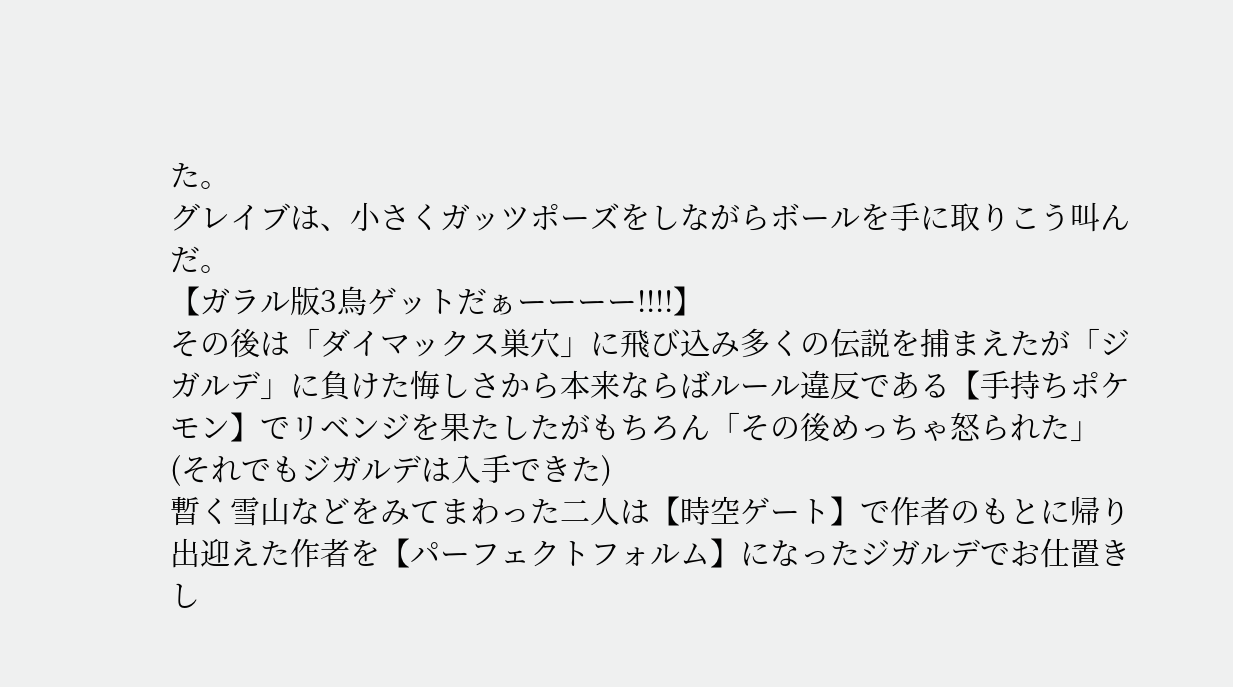た。
グレイブは、小さくガッツポーズをしながらボールを手に取りこう叫んだ。
【ガラル版3鳥ゲットだぁーーーー!!!!】
その後は「ダイマックス巣穴」に飛び込み多くの伝説を捕まえたが「ジガルデ」に負けた悔しさから本来ならばルール違反である【手持ちポケモン】でリベンジを果たしたがもちろん「その後めっちゃ怒られた」(それでもジガルデは入手できた)
暫く雪山などをみてまわった二人は【時空ゲート】で作者のもとに帰り出迎えた作者を【パーフェクトフォルム】になったジガルデでお仕置きし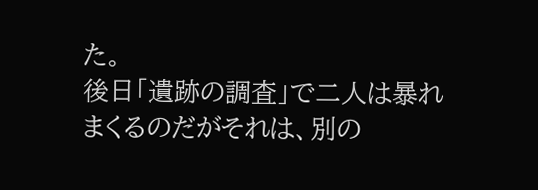た。
後日「遺跡の調査」で二人は暴れまくるのだがそれは、別の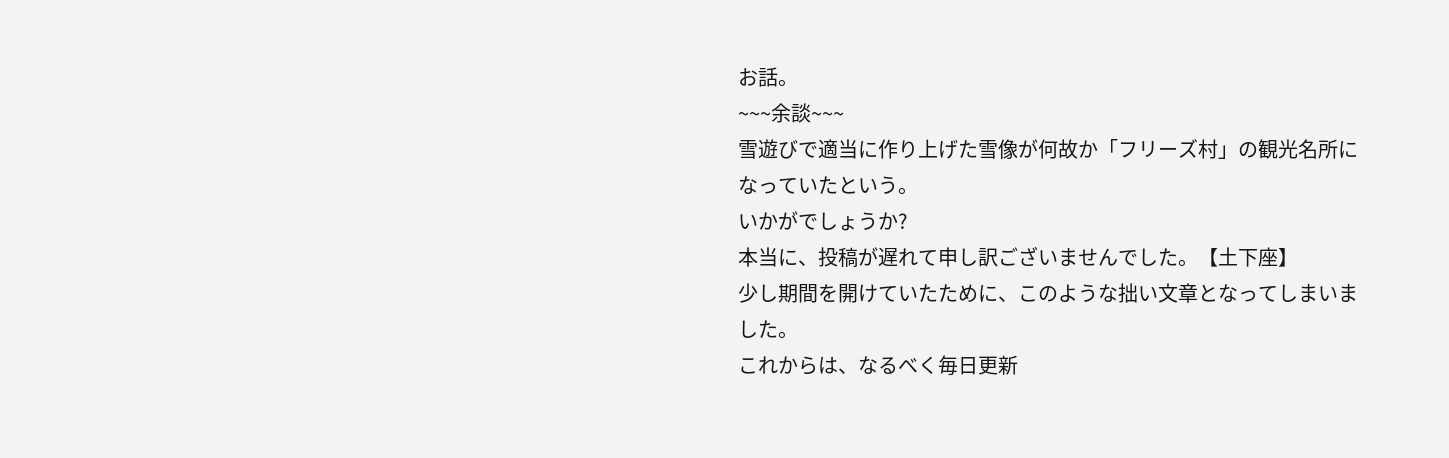お話。
~~~余談~~~
雪遊びで適当に作り上げた雪像が何故か「フリーズ村」の観光名所になっていたという。
いかがでしょうか?
本当に、投稿が遅れて申し訳ございませんでした。【土下座】
少し期間を開けていたために、このような拙い文章となってしまいました。
これからは、なるべく毎日更新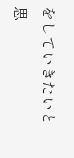をしていきたいと思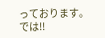っております。
では!!